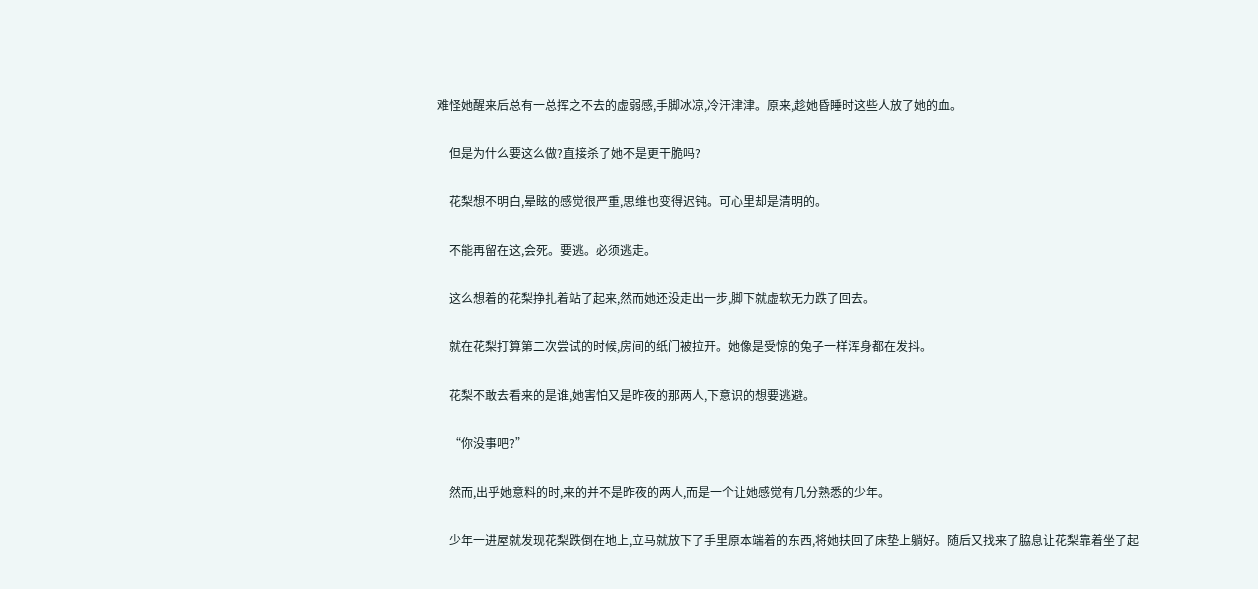难怪她醒来后总有一总挥之不去的虚弱感,手脚冰凉,冷汗津津。原来,趁她昏睡时这些人放了她的血。

    但是为什么要这么做?直接杀了她不是更干脆吗?

    花梨想不明白,晕眩的感觉很严重,思维也变得迟钝。可心里却是清明的。

    不能再留在这,会死。要逃。必须逃走。

    这么想着的花梨挣扎着站了起来,然而她还没走出一步,脚下就虚软无力跌了回去。

    就在花梨打算第二次尝试的时候,房间的纸门被拉开。她像是受惊的兔子一样浑身都在发抖。

    花梨不敢去看来的是谁,她害怕又是昨夜的那两人,下意识的想要逃避。

    “你没事吧?”

    然而,出乎她意料的时,来的并不是昨夜的两人,而是一个让她感觉有几分熟悉的少年。

    少年一进屋就发现花梨跌倒在地上,立马就放下了手里原本端着的东西,将她扶回了床垫上躺好。随后又找来了脇息让花梨靠着坐了起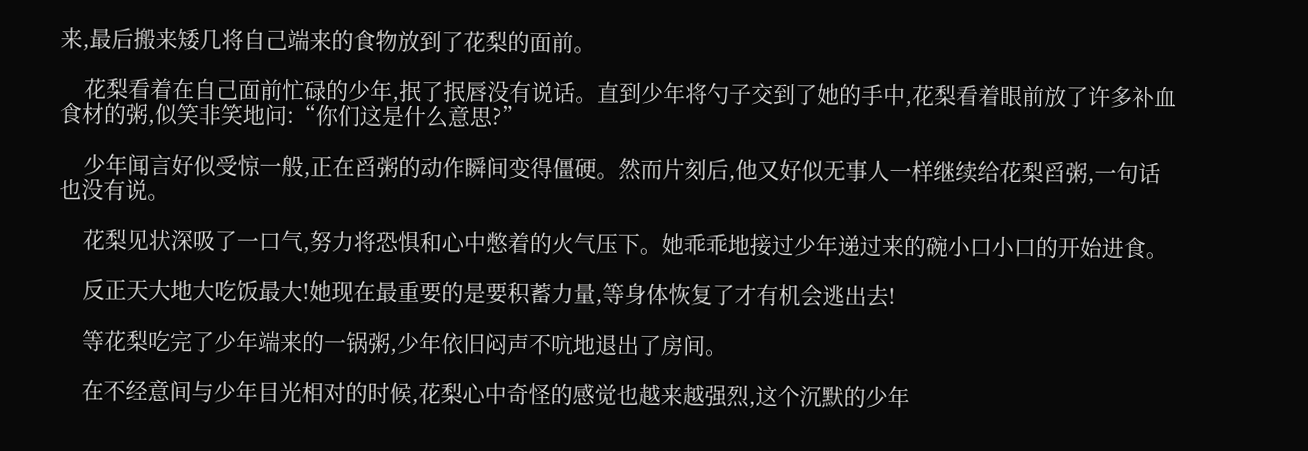来,最后搬来矮几将自己端来的食物放到了花梨的面前。

    花梨看着在自己面前忙碌的少年,抿了抿唇没有说话。直到少年将勺子交到了她的手中,花梨看着眼前放了许多补血食材的粥,似笑非笑地问:“你们这是什么意思?”

    少年闻言好似受惊一般,正在舀粥的动作瞬间变得僵硬。然而片刻后,他又好似无事人一样继续给花梨舀粥,一句话也没有说。

    花梨见状深吸了一口气,努力将恐惧和心中憋着的火气压下。她乖乖地接过少年递过来的碗小口小口的开始进食。

    反正天大地大吃饭最大!她现在最重要的是要积蓄力量,等身体恢复了才有机会逃出去!

    等花梨吃完了少年端来的一锅粥,少年依旧闷声不吭地退出了房间。

    在不经意间与少年目光相对的时候,花梨心中奇怪的感觉也越来越强烈,这个沉默的少年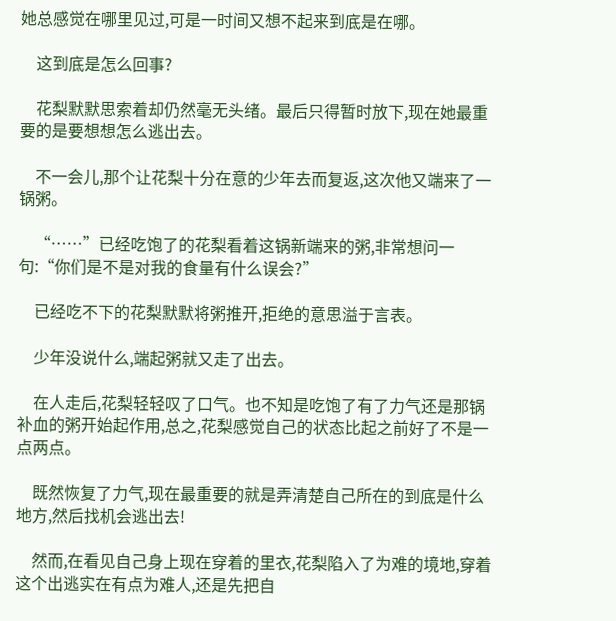她总感觉在哪里见过,可是一时间又想不起来到底是在哪。

    这到底是怎么回事?

    花梨默默思索着却仍然毫无头绪。最后只得暂时放下,现在她最重要的是要想想怎么逃出去。

    不一会儿,那个让花梨十分在意的少年去而复返,这次他又端来了一锅粥。

    “……”已经吃饱了的花梨看着这锅新端来的粥,非常想问一句:“你们是不是对我的食量有什么误会?”

    已经吃不下的花梨默默将粥推开,拒绝的意思溢于言表。

    少年没说什么,端起粥就又走了出去。

    在人走后,花梨轻轻叹了口气。也不知是吃饱了有了力气还是那锅补血的粥开始起作用,总之,花梨感觉自己的状态比起之前好了不是一点两点。

    既然恢复了力气,现在最重要的就是弄清楚自己所在的到底是什么地方,然后找机会逃出去!

    然而,在看见自己身上现在穿着的里衣,花梨陷入了为难的境地,穿着这个出逃实在有点为难人,还是先把自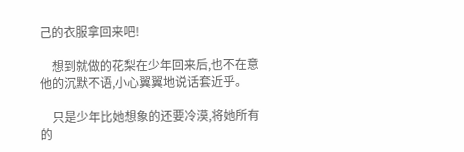己的衣服拿回来吧!

    想到就做的花梨在少年回来后,也不在意他的沉默不语,小心翼翼地说话套近乎。

    只是少年比她想象的还要冷漠,将她所有的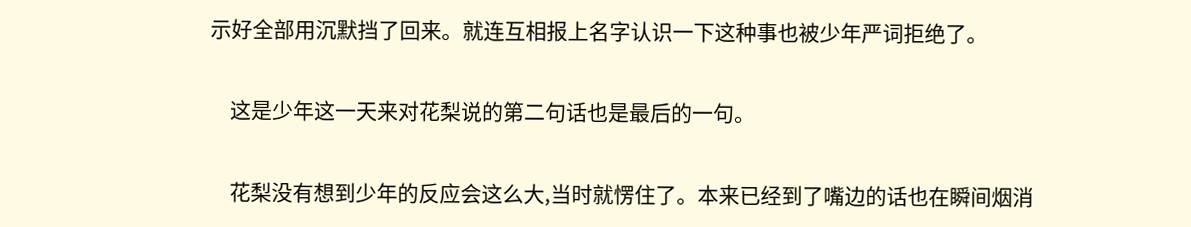示好全部用沉默挡了回来。就连互相报上名字认识一下这种事也被少年严词拒绝了。

    这是少年这一天来对花梨说的第二句话也是最后的一句。

    花梨没有想到少年的反应会这么大,当时就愣住了。本来已经到了嘴边的话也在瞬间烟消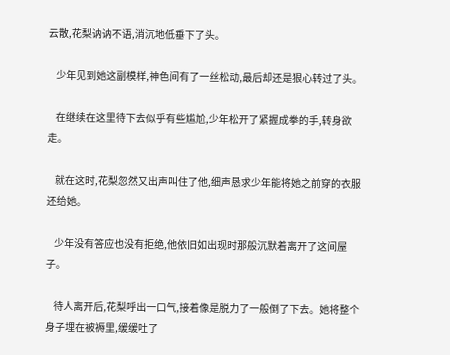云散,花梨讷讷不语,消沉地低垂下了头。

    少年见到她这副模样,神色间有了一丝松动,最后却还是狠心转过了头。

    在继续在这里待下去似乎有些尴尬,少年松开了紧握成拳的手,转身欲走。

    就在这时,花梨忽然又出声叫住了他,细声恳求少年能将她之前穿的衣服还给她。

    少年没有答应也没有拒绝,他依旧如出现时那般沉默着离开了这间屋子。

    待人离开后,花梨呼出一口气,接着像是脱力了一般倒了下去。她将整个身子埋在被褥里,缓缓吐了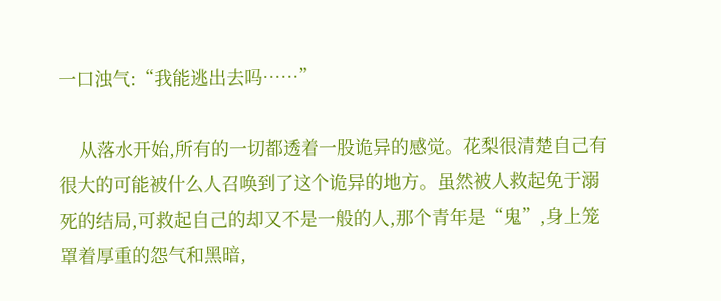一口浊气:“我能逃出去吗……”

    从落水开始,所有的一切都透着一股诡异的感觉。花梨很清楚自己有很大的可能被什么人召唤到了这个诡异的地方。虽然被人救起免于溺死的结局,可救起自己的却又不是一般的人,那个青年是“鬼”,身上笼罩着厚重的怨气和黑暗,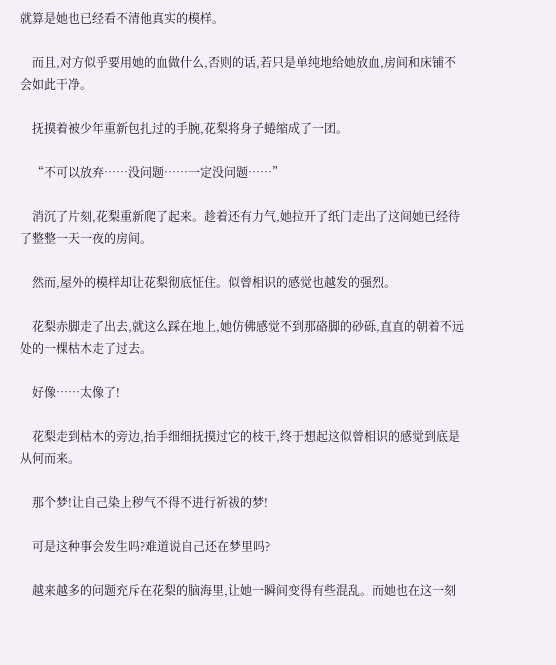就算是她也已经看不清他真实的模样。

    而且,对方似乎要用她的血做什么,否则的话,若只是单纯地给她放血,房间和床铺不会如此干净。

    抚摸着被少年重新包扎过的手腕,花梨将身子蜷缩成了一团。

    “不可以放弃……没问题……一定没问题……”

    消沉了片刻,花梨重新爬了起来。趁着还有力气,她拉开了纸门走出了这间她已经待了整整一天一夜的房间。

    然而,屋外的模样却让花梨彻底怔住。似曾相识的感觉也越发的强烈。

    花梨赤脚走了出去,就这么踩在地上,她仿佛感觉不到那硌脚的砂砾,直直的朝着不远处的一棵枯木走了过去。

    好像……太像了!

    花梨走到枯木的旁边,抬手细细抚摸过它的枝干,终于想起这似曾相识的感觉到底是从何而来。

    那个梦!让自己染上秽气不得不进行祈祓的梦!

    可是这种事会发生吗?难道说自己还在梦里吗?

    越来越多的问题充斥在花梨的脑海里,让她一瞬间变得有些混乱。而她也在这一刻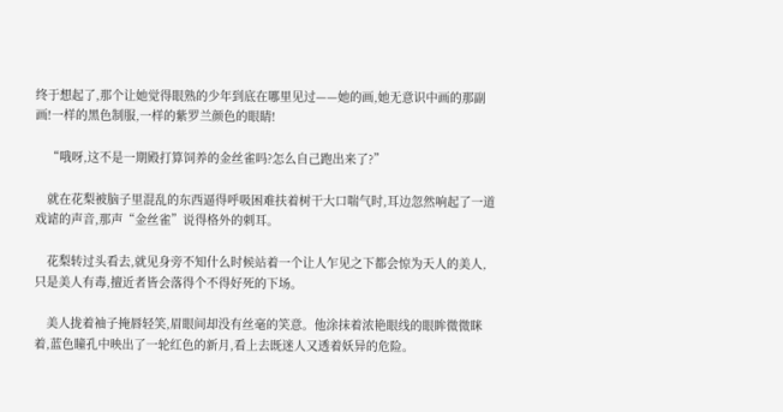终于想起了,那个让她觉得眼熟的少年到底在哪里见过——她的画,她无意识中画的那副画!一样的黑色制服,一样的紫罗兰颜色的眼睛!

    “哦呀,这不是一期殿打算饲养的金丝雀吗?怎么自己跑出来了?”

    就在花梨被脑子里混乱的东西逼得呼吸困难扶着树干大口喘气时,耳边忽然响起了一道戏谑的声音,那声“金丝雀”说得格外的刺耳。

    花梨转过头看去,就见身旁不知什么时候站着一个让人乍见之下都会惊为天人的美人,只是美人有毒,擅近者皆会落得个不得好死的下场。

    美人拢着袖子掩唇轻笑,眉眼间却没有丝毫的笑意。他涂抹着浓艳眼线的眼眸微微眯着,蓝色瞳孔中映出了一轮红色的新月,看上去既迷人又透着妖异的危险。